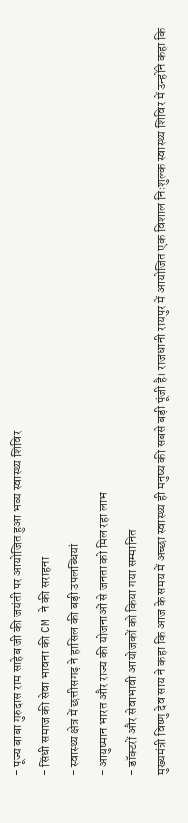- पूज्य बाबा गुरुदास राम साहेब जी की जयंती पर आयोजित हुआ भव्य स्वास्थ्य शिविर
- सिंधी समाज की सेवा भावना की CM ने की सराहना
- स्वास्थ्य क्षेत्र में छत्तीसगढ़ ने हासिल की बड़ी उपलब्धियां
- आयुष्मान भारत और राज्य की योजनाओं से जनता को मिल रहा लाभ
- डॉक्टरों और सेवाभावी आयोजकों को किया गया सम्मानित
मुख्यमंत्री विष्णु देव साय ने कहा कि आज के समय में अच्छा स्वास्थ्य ही मनुष्य की सबसे बड़ी पूंजी है। राजधानी रायपुर में आयोजित एक विशाल निःशुल्क स्वास्थ्य शिविर में उन्होंने कहा कि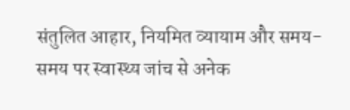संतुलित आहार, नियमित व्यायाम और समय-समय पर स्वास्थ्य जांच से अनेक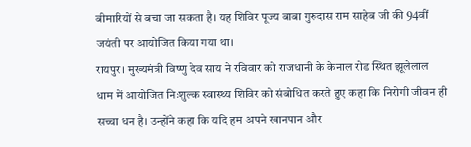बीमारियों से बचा जा सकता है। यह शिविर पूज्य बाबा गुरुदास राम साहेब जी की 94वीं जयंती पर आयोजित किया गया था।
रायपुर। मुख्यमंत्री विष्णु देव साय ने रविवार को राजधानी के केनाल रोड स्थित झूलेलाल धाम में आयोजित निःशुल्क स्वास्थ्य शिविर को संबोधित करते हुए कहा कि निरोगी जीवन ही सच्चा धन है। उन्होंने कहा कि यदि हम अपने खानपान और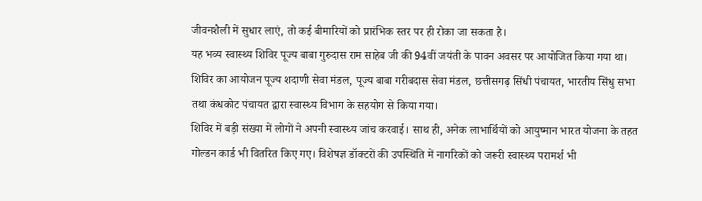जीवनशैली में सुधार लाएं, तो कई बीमारियों को प्रारंभिक स्तर पर ही रोका जा सकता है।
यह भव्य स्वास्थ्य शिविर पूज्य बाबा गुरुदास राम साहेब जी की 94वीं जयंती के पावन अवसर पर आयोजित किया गया था। शिविर का आयोजन पूज्य शदाणी सेवा मंडल, पूज्य बाबा गरीबदास सेवा मंडल, छत्तीसगढ़ सिंधी पंचायत, भारतीय सिंधु सभा तथा कंधकोट पंचायत द्वारा स्वास्थ्य विभाग के सहयोग से किया गया।
शिविर में बड़ी संख्या में लोगों ने अपनी स्वास्थ्य जांच करवाई। साथ ही, अनेक लाभार्थियों को आयुष्मान भारत योजना के तहत गोल्डन कार्ड भी वितरित किए गए। विशेषज्ञ डॉक्टरों की उपस्थिति में नागरिकों को जरूरी स्वास्थ्य परामर्श भी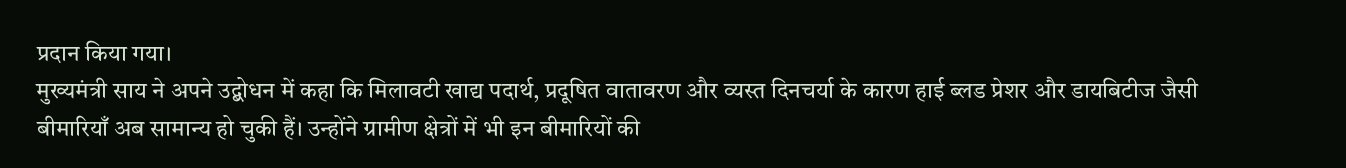प्रदान किया गया।
मुख्यमंत्री साय ने अपने उद्बोधन में कहा कि मिलावटी खाद्य पदार्थ, प्रदूषित वातावरण और व्यस्त दिनचर्या के कारण हाई ब्लड प्रेशर और डायबिटीज जैसी बीमारियाँ अब सामान्य हो चुकी हैं। उन्होंने ग्रामीण क्षेत्रों में भी इन बीमारियों की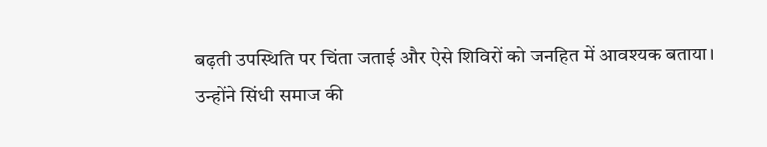बढ़ती उपस्थिति पर चिंता जताई और ऐसे शिविरों को जनहित में आवश्यक बताया।
उन्होंने सिंधी समाज की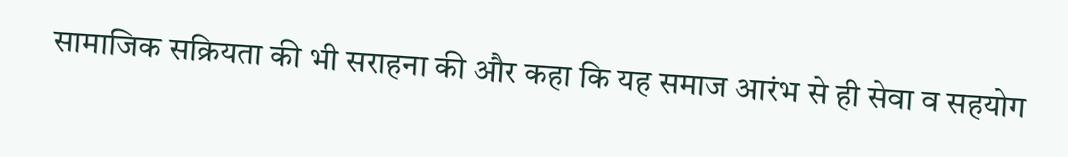सामाजिक सक्रियता की भी सराहना की और कहा कि यह समाज आरंभ से ही सेवा व सहयोग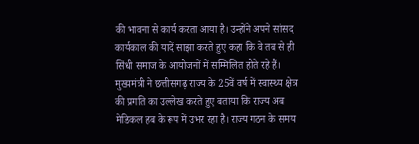की भावना से कार्य करता आया है। उन्होंने अपने सांसद कार्यकाल की यादें साझा करते हुए कहा कि वे तब से ही सिंधी समाज के आयोजनों में सम्मिलित होते रहे हैं।
मुख्यमंत्री ने छत्तीसगढ़ राज्य के 25वें वर्ष में स्वास्थ्य क्षेत्र की प्रगति का उल्लेख करते हुए बताया कि राज्य अब मेडिकल हब के रूप में उभर रहा है। राज्य गठन के समय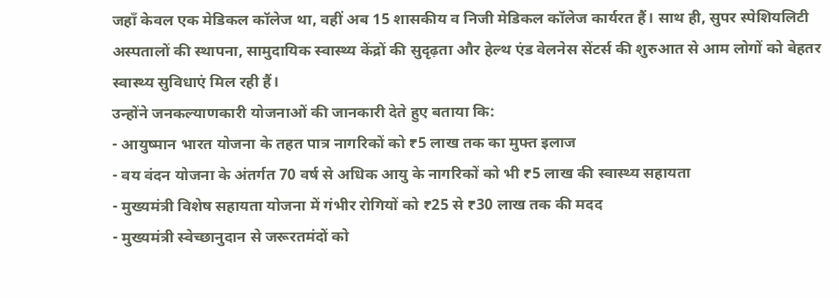जहाँ केवल एक मेडिकल कॉलेज था, वहीं अब 15 शासकीय व निजी मेडिकल कॉलेज कार्यरत हैं। साथ ही, सुपर स्पेशियलिटी अस्पतालों की स्थापना, सामुदायिक स्वास्थ्य केंद्रों की सुदृढ़ता और हेल्थ एंड वेलनेस सेंटर्स की शुरुआत से आम लोगों को बेहतर स्वास्थ्य सुविधाएं मिल रही हैं।
उन्होंने जनकल्याणकारी योजनाओं की जानकारी देते हुए बताया कि:
- आयुष्मान भारत योजना के तहत पात्र नागरिकों को ₹5 लाख तक का मुफ्त इलाज
- वय वंदन योजना के अंतर्गत 70 वर्ष से अधिक आयु के नागरिकों को भी ₹5 लाख की स्वास्थ्य सहायता
- मुख्यमंत्री विशेष सहायता योजना में गंभीर रोगियों को ₹25 से ₹30 लाख तक की मदद
- मुख्यमंत्री स्वेच्छानुदान से जरूरतमंदों को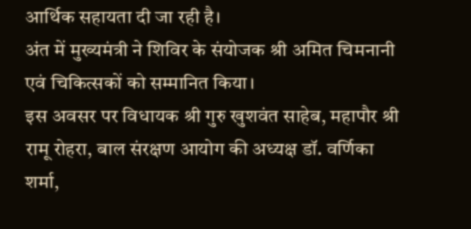आर्थिक सहायता दी जा रही है।
अंत में मुख्यमंत्री ने शिविर के संयोजक श्री अमित चिमनानी एवं चिकित्सकों को सम्मानित किया।
इस अवसर पर विधायक श्री गुरु खुशवंत साहेब, महापौर श्री रामू रोहरा, बाल संरक्षण आयोग की अध्यक्ष डॉ. वर्णिका शर्मा,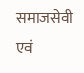समाजसेवी एवं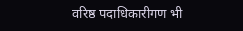वरिष्ठ पदाधिकारीगण भी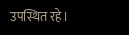उपस्थित रहे।